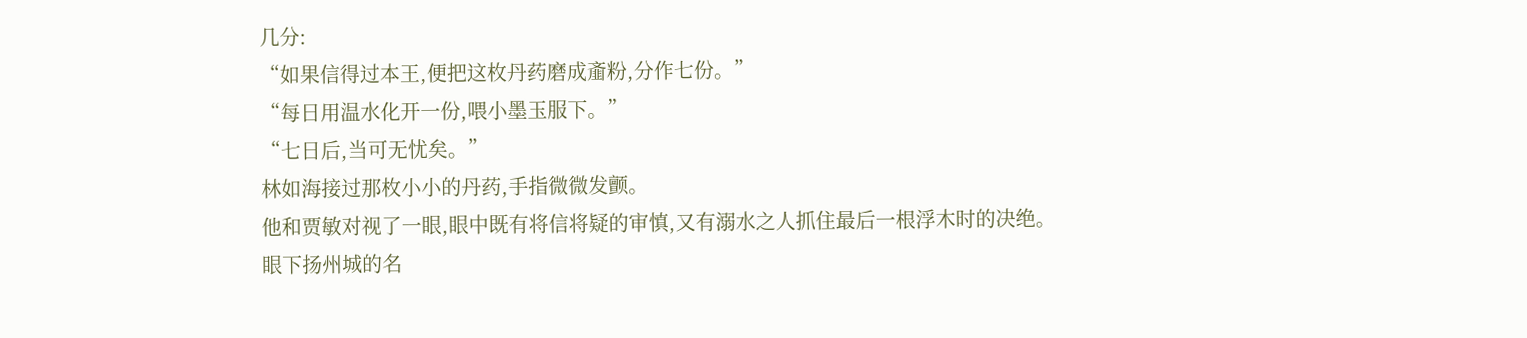几分:
“如果信得过本王,便把这枚丹药磨成齑粉,分作七份。”
“每日用温水化开一份,喂小墨玉服下。”
“七日后,当可无忧矣。”
林如海接过那枚小小的丹药,手指微微发颤。
他和贾敏对视了一眼,眼中既有将信将疑的审慎,又有溺水之人抓住最后一根浮木时的决绝。
眼下扬州城的名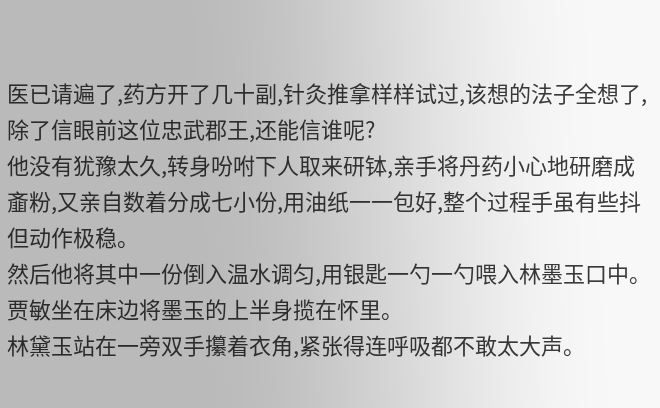医已请遍了,药方开了几十副,针灸推拿样样试过,该想的法子全想了,除了信眼前这位忠武郡王,还能信谁呢?
他没有犹豫太久,转身吩咐下人取来研钵,亲手将丹药小心地研磨成齑粉,又亲自数着分成七小份,用油纸一一包好,整个过程手虽有些抖但动作极稳。
然后他将其中一份倒入温水调匀,用银匙一勺一勺喂入林墨玉口中。
贾敏坐在床边将墨玉的上半身揽在怀里。
林黛玉站在一旁双手攥着衣角,紧张得连呼吸都不敢太大声。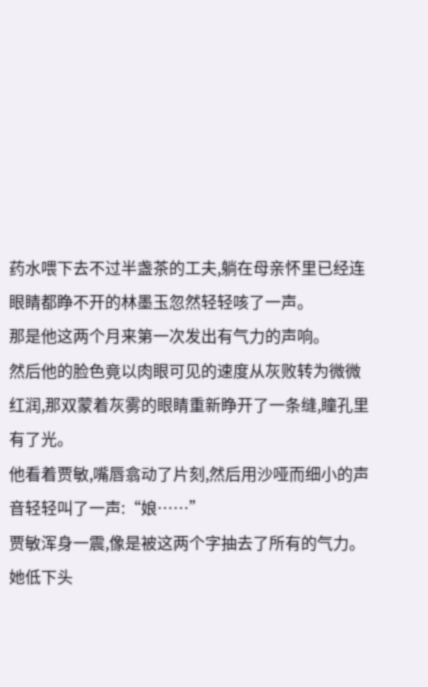药水喂下去不过半盏茶的工夫,躺在母亲怀里已经连眼睛都睁不开的林墨玉忽然轻轻咳了一声。
那是他这两个月来第一次发出有气力的声响。
然后他的脸色竟以肉眼可见的速度从灰败转为微微红润,那双蒙着灰雾的眼睛重新睁开了一条缝,瞳孔里有了光。
他看着贾敏,嘴唇翕动了片刻,然后用沙哑而细小的声音轻轻叫了一声:“娘……”
贾敏浑身一震,像是被这两个字抽去了所有的气力。
她低下头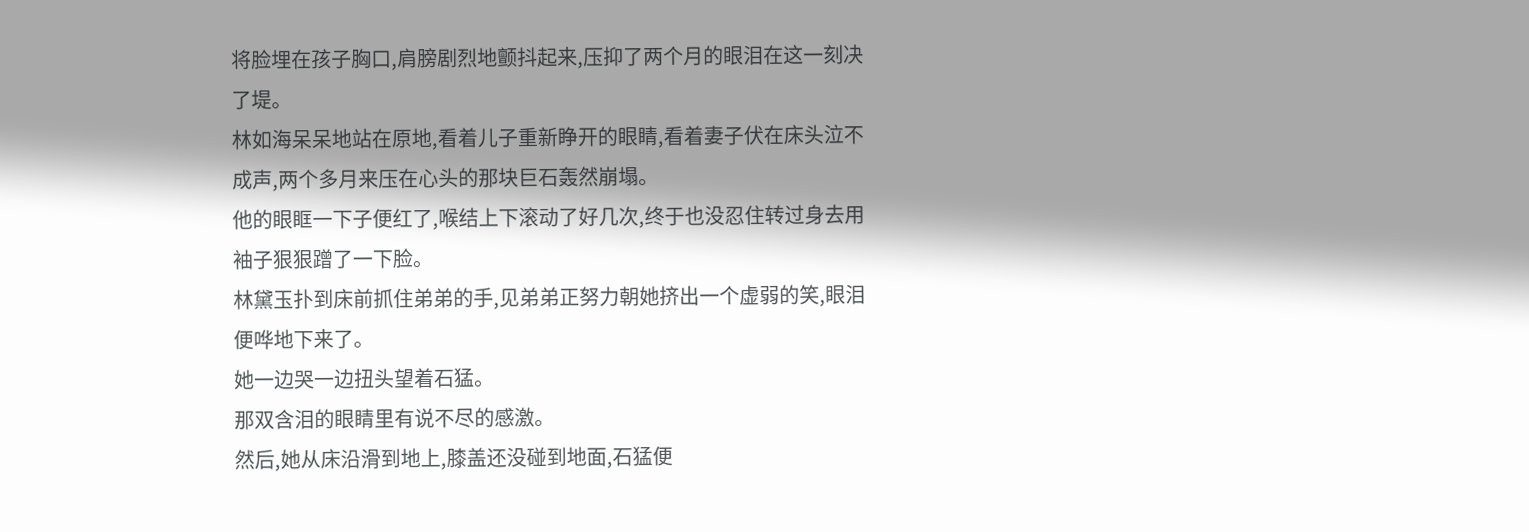将脸埋在孩子胸口,肩膀剧烈地颤抖起来,压抑了两个月的眼泪在这一刻决了堤。
林如海呆呆地站在原地,看着儿子重新睁开的眼睛,看着妻子伏在床头泣不成声,两个多月来压在心头的那块巨石轰然崩塌。
他的眼眶一下子便红了,喉结上下滚动了好几次,终于也没忍住转过身去用袖子狠狠蹭了一下脸。
林黛玉扑到床前抓住弟弟的手,见弟弟正努力朝她挤出一个虚弱的笑,眼泪便哗地下来了。
她一边哭一边扭头望着石猛。
那双含泪的眼睛里有说不尽的感激。
然后,她从床沿滑到地上,膝盖还没碰到地面,石猛便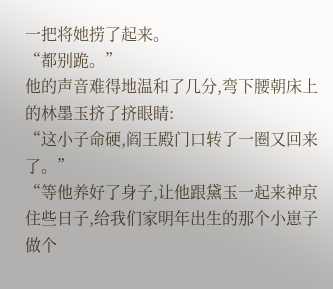一把将她捞了起来。
“都别跪。”
他的声音难得地温和了几分,弯下腰朝床上的林墨玉挤了挤眼睛:
“这小子命硬,阎王殿门口转了一圈又回来了。”
“等他养好了身子,让他跟黛玉一起来神京住些日子,给我们家明年出生的那个小崽子做个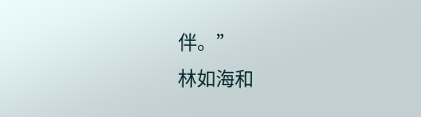伴。”
林如海和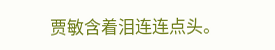贾敏含着泪连连点头。